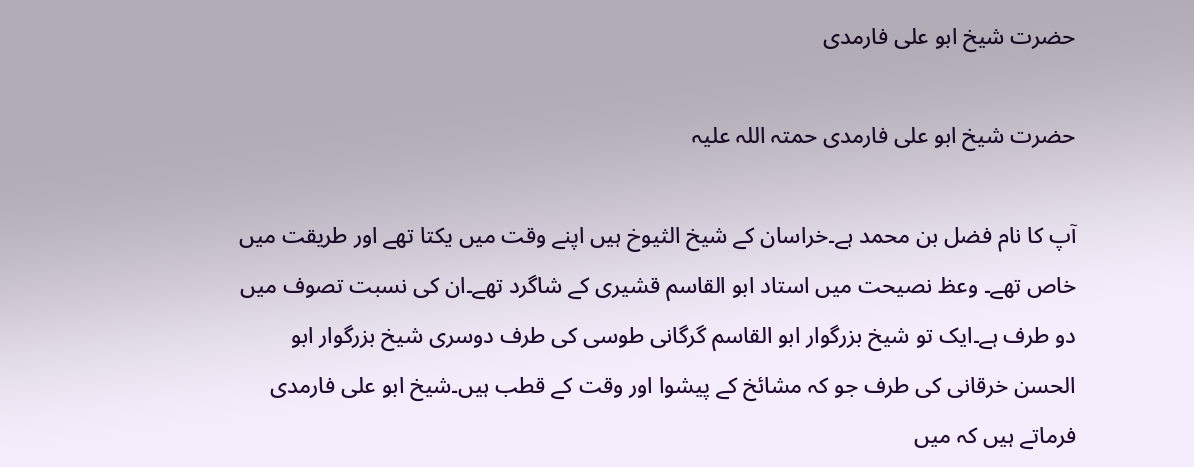حضرت شیخ ابو علی فارمدی

حضرت شیخ ابو علی فارمدی حمتہ اللہ علیہ

آپ کا نام فضل بن محمد ہے۔خراسان کے شیخ الثیوخ ہیں اپنے وقت میں یکتا تھے اور طریقت میں خاص تھے۔ وعظ نصیحت میں استاد ابو القاسم قشیری کے شاگرد تھے۔ان کی نسبت تصوف میں دو طرف ہے۔ایک تو شیخ بزرگوار ابو القاسم گرگانی طوسی کی طرف دوسری شیخ بزرگوار ابو الحسن خرقانی کی طرف جو کہ مشائخ کے پیشوا اور وقت کے قطب ہیں۔شیخ ابو علی فارمدی فرماتے ہیں کہ میں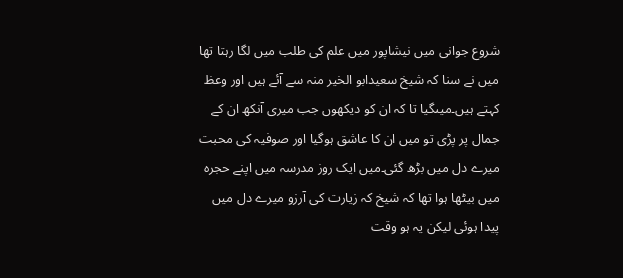شروع جوانی میں نیشاپور میں علم کی طلب میں لگا رہتا تھا میں نے سنا کہ شیخ سعیدابو الخیر منہ سے آئے ہیں اور وعظ کہتے ہیں۔میںگیا تا کہ ان کو دیکھوں جب میری آنکھ ان کے جمال پر پڑی تو میں ان کا عاشق ہوگیا اور صوفیہ کی محبت میرے دل میں بڑھ گئی۔میں ایک روز مدرسہ میں اپنے حجرہ میں بیٹھا ہوا تھا کہ شیخ کہ زیارت کی آرزو میرے دل میں پیدا ہوئی لیکن یہ ہو وقت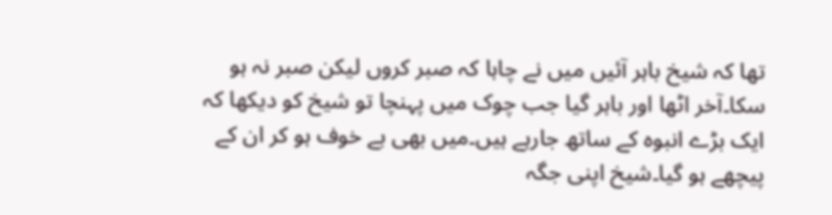تھا کہ شیخ باہر آئیں میں نے چاہا کہ صبر کروں لیکن صبر نہ ہو سکا۔آخر اٹھا اور باہر گیا جب چوک میں پہنچا تو شیخ کو دیکھا کہ ایک بڑے انبوہ کے ساتھ جارہے ہیں۔میں بھی بے خوف ہو کر ان کے پیچھے ہو گیا۔شیخ اپنی جگہ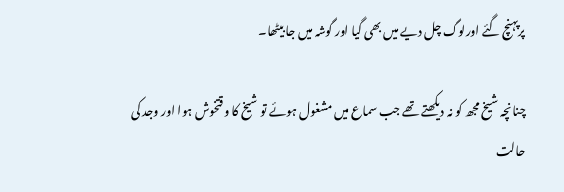پرپہنچ گئے اورلوگ چل دیے میں بھی گیا اور گوشہ میں جا بیٹھا۔

چنانچہ شیخ مجھ کو نہ دیکھتے تھے جب سماع میں مشغول ہوئے تو شیخ کا وقتخوش ہوا اور وجد کی حالت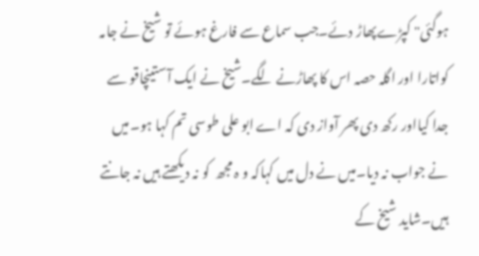ہوگئی" کپڑےپھاڑ دئے۔جب سماع سے فارغ ہوئے تو شیخ نے جامہ کواتارا اور اگلہ حصہ اس کا پھاڑنے لگے۔شیخ نے ایک آستینچاقو سے جدا کیااور رکھ دی پھر آواز دی کہ اے ابو علی طوسی تم کہا ہو۔میں نے جواب نہ دیا۔میں نے دل میں کہاکہ و ہ مجھ  کو نہ دیکھتے ہیں نہ جانتے ہیں۔شاید شیخ کے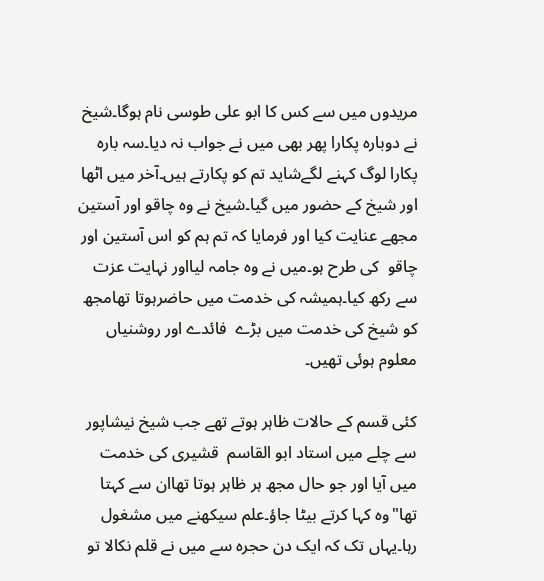مریدوں میں سے کس کا ابو علی طوسی نام ہوگا۔شیخ نے دوبارہ پکارا پھر بھی میں نے جواب نہ دیا۔سہ بارہ پکارا لوگ کہنے لگےشاید تم کو پکارتے ہیں۔آخر میں اٹھا اور شیخ کے حضور میں گیا۔شیخ نے وہ چاقو اور آستین مجھے عنایت کیا اور فرمایا کہ تم ہم کو اس آستین اور چاقو  کی طرح ہو۔میں نے وہ جامہ لیااور نہایت عزت سے رکھ کیا۔ہمیشہ کی خدمت میں حاضرہوتا تھامجھ کو شیخ کی خدمت میں بڑے  فائدے اور روشنیاں معلوم ہوئی تھیں۔

کئی قسم کے حالات ظاہر ہوتے تھے جب شیخ نیشاپور سے چلے میں استاد ابو القاسم  قشیری کی خدمت میں آیا اور جو حال مجھ ہر ظاہر ہوتا تھاان سے کہتا تھا"وہ کہا کرتے بیٹا جاؤ۔علم سیکھنے میں مشغول رہا۔یہاں تک کہ ایک دن حجرہ سے میں نے قلم نکالا تو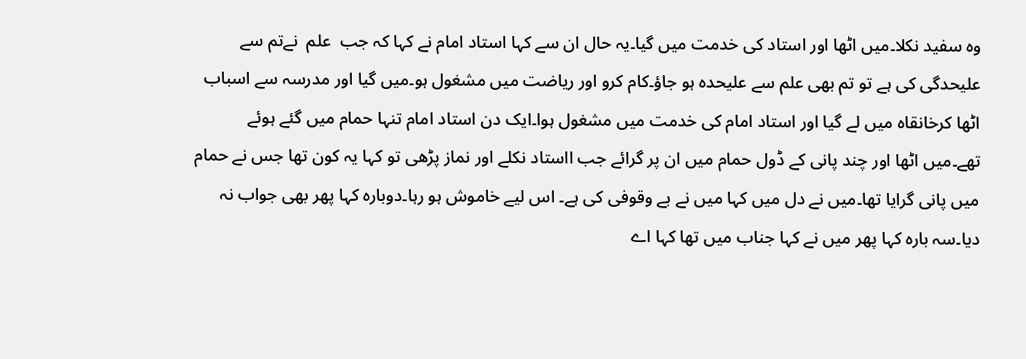وہ سفید نکلا۔میں اٹھا اور استاد کی خدمت میں گیا۔یہ حال ان سے کہا استاد امام نے کہا کہ جب  علم  نےتم سے علیحدگی کی ہے تو تم بھی علم سے علیحدہ ہو جاؤ۔کام کرو اور ریاضت میں مشغول ہو۔میں گیا اور مدرسہ سے اسباب اٹھا کرخانقاہ میں لے گیا اور استاد امام کی خدمت میں مشغول ہوا۔ایک دن استاد امام تنہا حمام میں گئے ہوئے تھے۔میں اٹھا اور چند پانی کے ڈول حمام میں ان پر گرائے جب ااستاد نکلے اور نماز پڑھی تو کہا یہ کون تھا جس نے حمام میں پانی گرایا تھا۔میں نے دل میں کہا میں نے بے وقوفی کی ہے۔ اس لیے خاموش ہو رہا۔دوبارہ کہا پھر بھی جواب نہ دیا۔سہ بارہ کہا پھر میں نے کہا جناب میں تھا کہا اے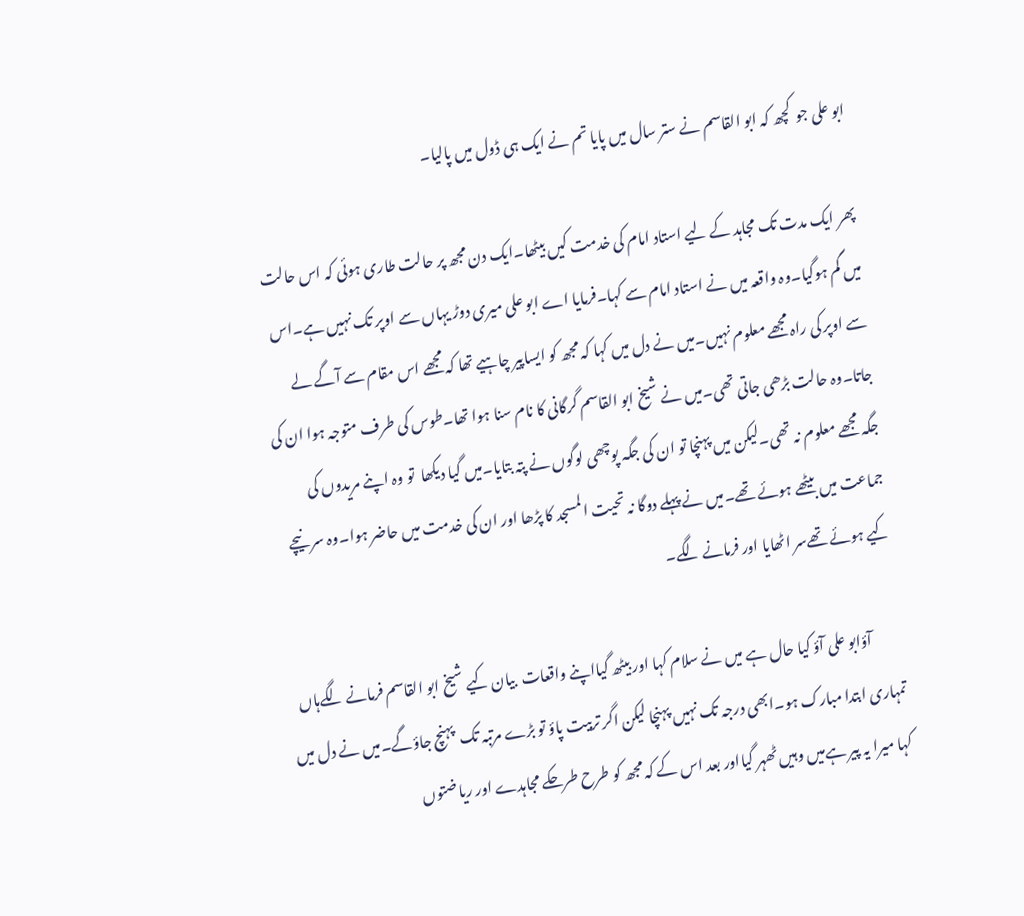ابو علی جو  کچھ کہ ابو القاسم نے ستر سال میں پایا تم نے ایک ہی ڈول میں پالیا۔

پھر ایک مدت تک مجاہد کے لیے استاد امام کی خدمت کیں بیٹھا۔ایک دن مجھ پر حالت طاری ہوئی کہ اس حالت میں گم ہوگیا۔وہ واقعہ میں نے استاد امام سے کہا۔فرمایا اے ابو علی میری دوڑ یہاں سے اوپر تک نہیں ہے۔اس سے اوپر کی راہ مجھے معلوم نہیں۔میں نے دل میں کہا کہ مجھ کو ایساپیر چاہیے تھا کہ مجھے اس مقام سے آگے لے جاتا۔وہ حالت بڑھی جاتی تھی۔میں نے شیخ ابو القاسم گرگانی کا نام سنا ہوا تھا۔طوس کی طرف متوجہ ہوا ان کی جگہ مجھے معلوم نہ تھی۔لیکن میں پہنچا تو ان کی جگہ پوچھی لوگوں نے پتہ بتایا۔میں گیا دیکھا  تو وہ اپنے مریدوں کی جماعت میں بیٹھے ہوئے تھے۔میں نے پہلے دوگا نہ تحیت المسجد کا پڑھا اور ان کی خدمت میں حاضر ہوا۔وہ سر نیچے کیے ہوئے تھےسر اٹھایا اور فرمانے لگے۔

          آؤابو علی آؤ کیا حال ہے میں نے سلام کہا اور بیٹھ گیااپنے واقعات  بیان کیے شیخ ابو القاسم فرمانے لگےہاں تمہاری ابتدا مبارک ہو۔ابھی درجہ تک نہیں پہنچا لیکن اگر تربیت پاؤ تو بڑے مرتبہ تک  پہنچ جاؤگے۔میں نے دل میں کہا میرا یہ پیر ہےمیں وہیں ٹھہر گیااور بعد اس کے کہ مجھ کو طرح طرحکے مجاہدے اور ریاضتوں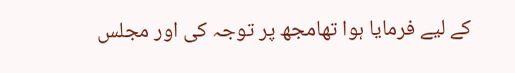کے لیے فرمایا ہوا تھامجھ پر توجہ کی اور مجلس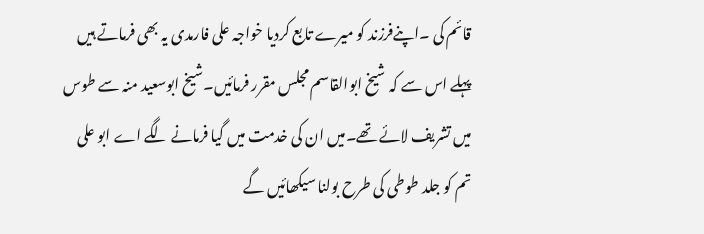قائم کی ۔اپنےفرزند کو میرے تابع کردیا خواجہ علی فارمدی یہ بھی فرماتے ہیں پہلے اس سے کہ شیخ ابوالقاسم مجلس مقرر فرمائیں۔شیخ ابوسعید منہ سے طوس میں تشریف لائے تھے۔میں ان کی خدمت میں گیا فرمانے لگے اے ابو علی تم کو جلد طوطی کی طرح بولنا سیکھائیں گے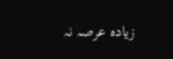زیادہ عرصہ نہ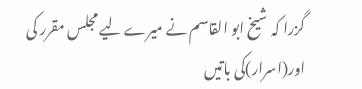گزرا کہ شیخ ابو القاسم نے میرے لیے مجلس مقرر کی اور(اسرار)کی باتیں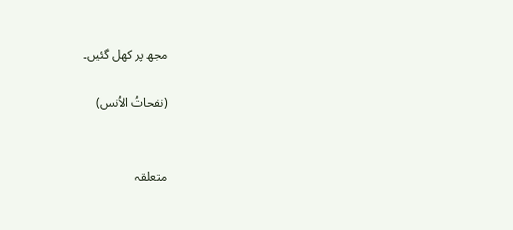مجھ پر کھل گئیں۔

(نفحاتُ الاُنس)


متعلقہ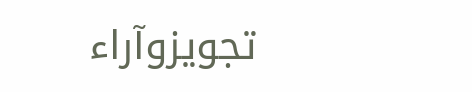تجویزوآراء